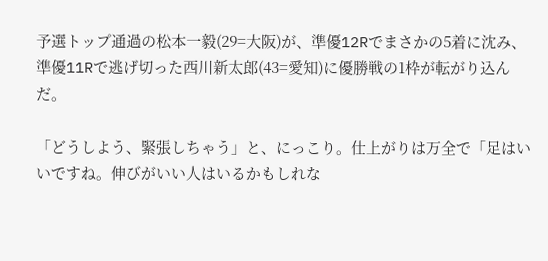予選トップ通過の松本一毅(29=大阪)が、準優12Rでまさかの5着に沈み、準優11Rで逃げ切った西川新太郎(43=愛知)に優勝戦の1枠が転がり込んだ。

「どうしよう、緊張しちゃう」と、にっこり。仕上がりは万全で「足はいいですね。伸びがいい人はいるかもしれな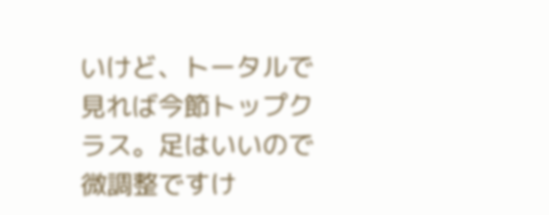いけど、トータルで見れば今節トップクラス。足はいいので微調整ですけ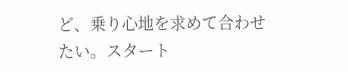ど、乗り心地を求めて合わせたい。スタート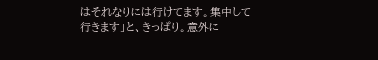はそれなりには行けてます。集中して行きます」と、きっぱり。意外に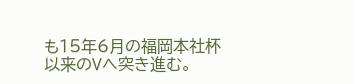も15年6月の福岡本社杯以来のVへ突き進む。